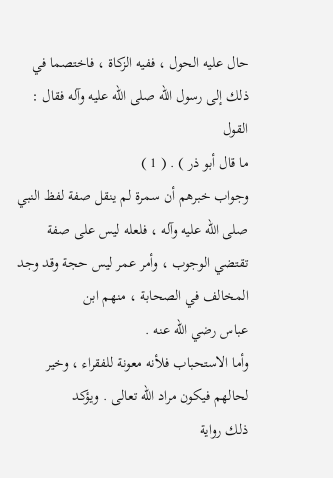حال عليه الحول ، ففيه الزكاة ، فاختصما في ذلك إلى رسول الله صلى الله عليه وآله فقال : القول
ما قال أبو ذر ) . ( 1 )
وجواب خبرهم أن سمرة لم ينقل صفة لفظ النبي صلى الله عليه وآله ، فلعله ليس على صفة
تقتضي الوجوب ، وأمر عمر ليس حجة وقد وجد المخالف في الصحابة ، منهم ابن
عباس رضي الله عنه .
وأما الاستحباب فلأنه معونة للفقراء ، وخير لحالهم فيكون مراد الله تعالى . ويؤكد
ذلك رواية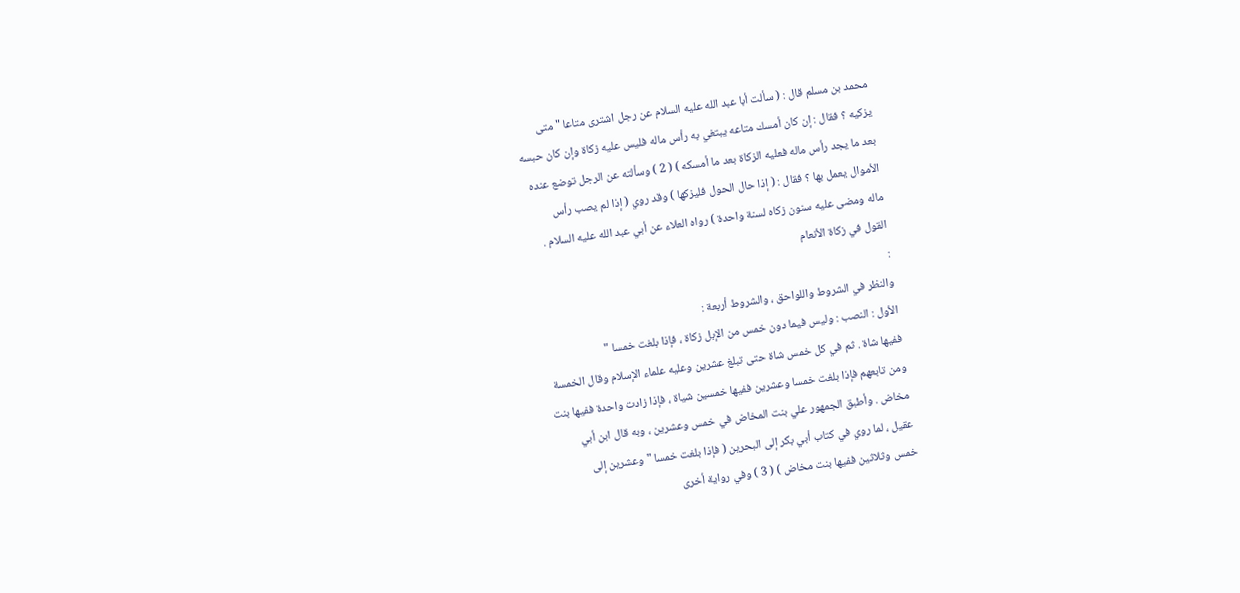محمد بن مسلم قال : ( سألت أبا عبد الله عليه السلام عن رجل اشترى متاعا " متى
يزكيه ؟ فقال : إن كان أمسك متاعه يبتغي به رأس ماله فليس عليه زكاة وإن كان حبسه
بعد ما يجد رأس ماله فعليه الزكاة بعد ما أمسكه ) ( 2 ) وسألته عن الرجل توضع عنده
الأموال يعمل بها ؟ فقال : ( إذا حال الحول فليزكها ) وقد روي ( إذا لم يصب رأس
ماله ومضى عليه سنون زكاه لسنة واحدة ) رواه العلاء عن أبي عبد الله عليه السلام .
القول في زكاة الأنعام
:
والنظر في الشروط واللواحق ، والشروط أربعة :
الأول : النصب : وليس فيما دون خمس من الإبل زكاة ، فإذا بلغت خمسا "
ففيها شاة . ثم في كل خمس شاة حتى تبلغ عشرين وعليه علماء الإسلام وقال الخمسة
ومن تابعهم فإذا بلغت خمسا وعشرين ففيها خمسين شياة ، فإذا زادت واحدة ففيها بنت
مخاض . وأطبق الجمهور علي بنت المخاض في خمس وعشرين ، وبه قال ابن أبي
عقيل ، لما روي في كتاب أبي بكر إلى البحرين ( فإذا بلغت خمسا " وعشرين إلى
خمس وثلاثين ففيها بنت مخاض ) ( 3 ) وفي رواية أخرى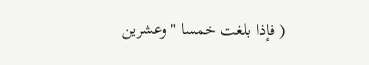( فإذا بلغت خمسا " وعشرين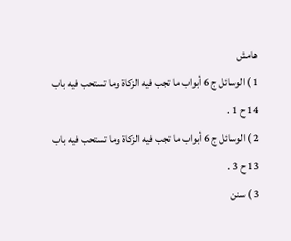هامش
1 ) الوسائل ج 6 أبواب ما تجب فيه الزكاة وما تستحب فيه باب 14 ح 1 .
2 ) الوسائل ج 6 أبواب ما تجب فيه الزكاة وما تستحب فيه باب 13 ح 3 .
3 ) سنن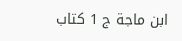ابن ماجة ج 1 كتاب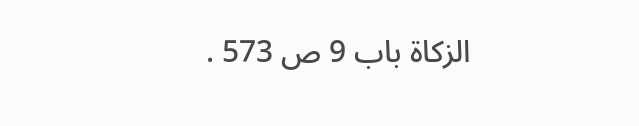الزكاة باب 9 ص 573 .